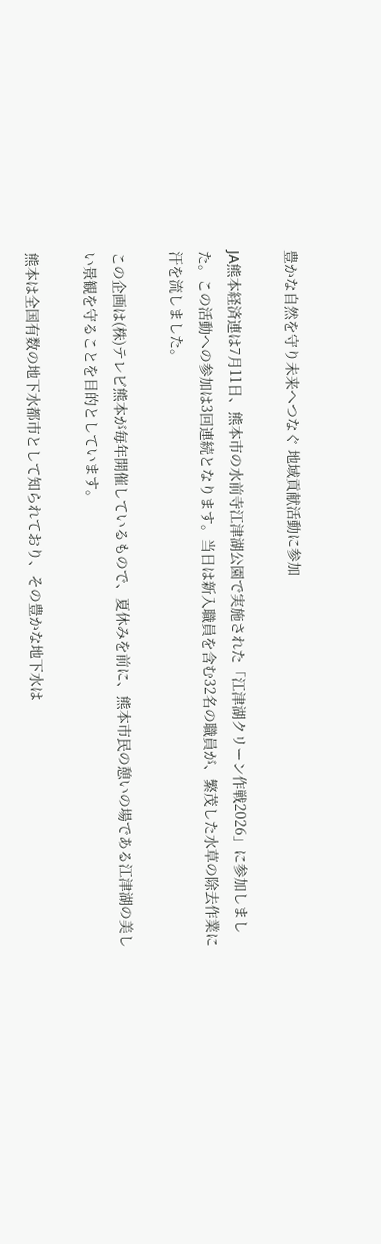豊かな自然を守り未来へつなぐ 地域貢献活動に参加

JA熊本経済連は7月11日、熊本市の水前寺江津湖公園で実施された「江津湖クリーン作戦2026」に参加しました。この活動への参加は3回連続となります。当日は新入職員を含む32名の職員が、繁茂した水草の除去作業に汗を流しました。

この企画は(株)テレビ熊本が毎年開催しているもので、夏休みを前に、熊本市民の憩いの場である江津湖の美しい景観を守ることを目的としています。

熊本は全国有数の地下水都市として知られており、その豊かな地下水は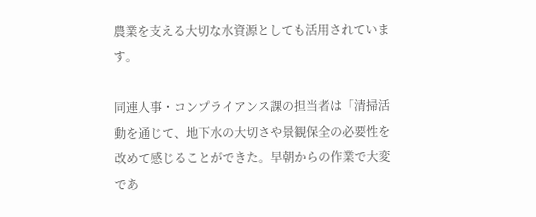農業を支える大切な水資源としても活用されています。

同連人事・コンプライアンス課の担当者は「清掃活動を通じて、地下水の大切さや景観保全の必要性を改めて感じることができた。早朝からの作業で大変であ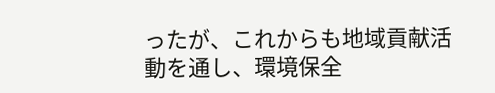ったが、これからも地域貢献活動を通し、環境保全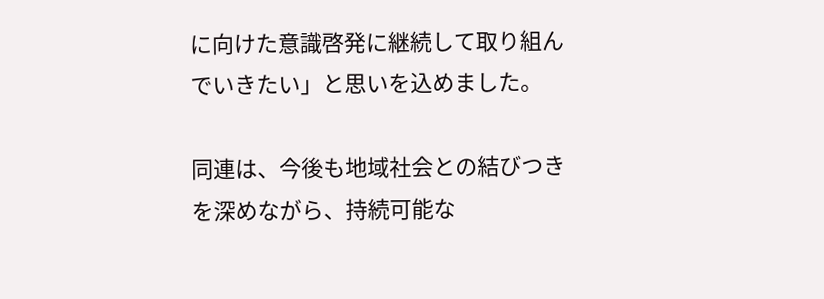に向けた意識啓発に継続して取り組んでいきたい」と思いを込めました。

同連は、今後も地域社会との結びつきを深めながら、持続可能な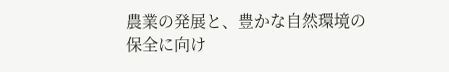農業の発展と、豊かな自然環境の保全に向け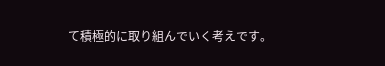て積極的に取り組んでいく考えです。